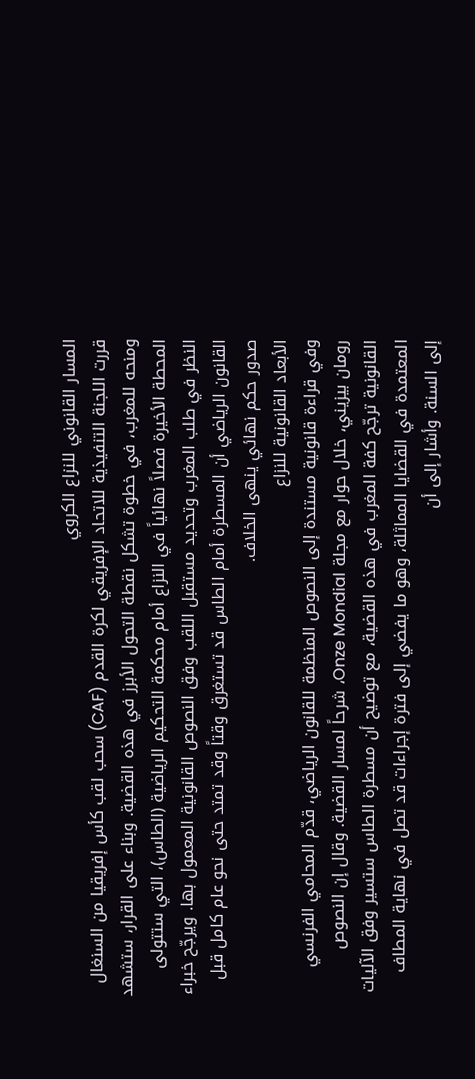المسار القانوني للنزاع الكروي
قررت اللجنة التنفيذية للاتحاد الإفريقي لكرة القدم (CAF) سحب لقب كأس إفريقيا من السنغال ومنحه للمغرب، في خطوة تشكل نقطة التحول الأبرز في هذه القضية. وبناء على القرار، ستشهد المحطة الأخيرة فصلاً نهائياً في النزاع أمام محكمة التحكيم الرياضية (الطاس)، التي ستتولى النظر في طلب المغرب وتحديد مستقبل اللقب وفق النصوص القانونية المعمول بها. ويرجّح خبراء القانون الرياضي أن المسطرة أمام الطاس قد تستغرق وقتاً وقد تمتد حتى نحو عام كامل قبل صدور حكم نهائي ينهى الخلاف.
الأبعاد القانونية للنزاع
وفي قراءة قانونية مستندة إلى النصوص المنظمة للقانون الرياضي، قدّم المحامي الفرنسي رومان بيزيني، خلال حوار مع مجلة Onze Mondial، شرحاً لمسار القضية. وقال إن النصوص القانونية ترجّح كفة المغرب في هذه القضية، مع توضيح أن مسطرة الطاس ستسير وفق الآليات المعتمدة في القضايا المماثلة، وهو ما يفضي إلى فترة إجراءات قد تصل في نهاية المطاف إلى السنة. وأشار إلى أن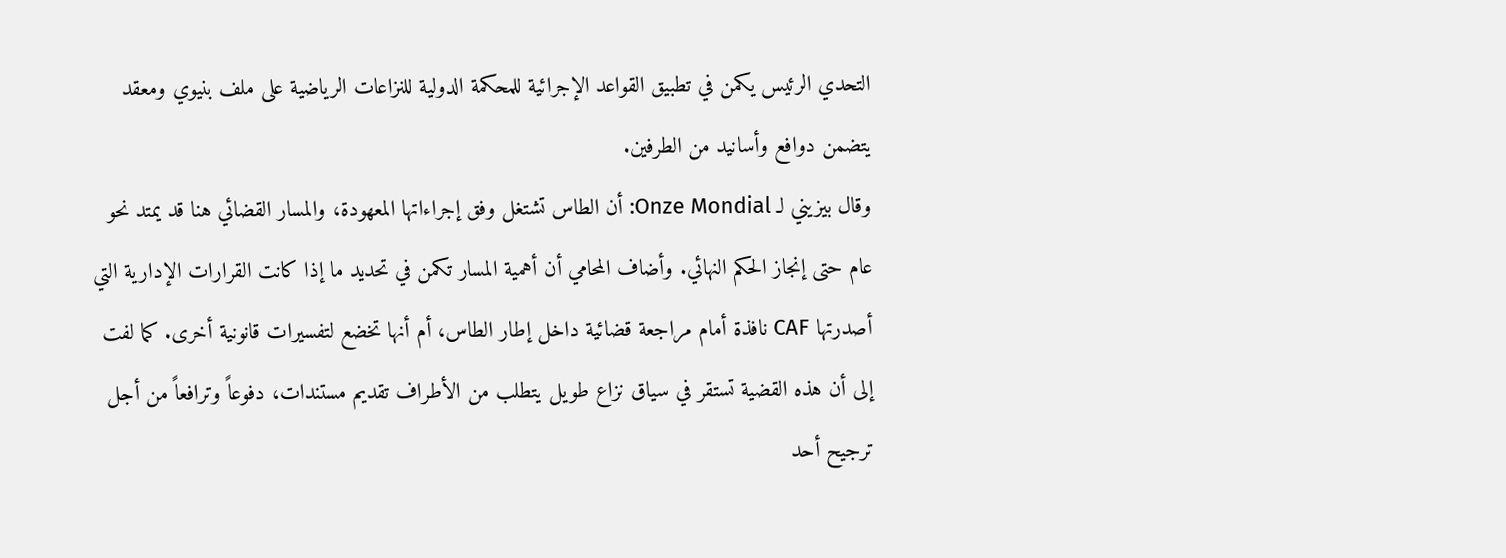التحدي الرئيس يكمن في تطبيق القواعد الإجرائية للمحكمة الدولية للنزاعات الرياضية على ملف بنيوي ومعقد يتضمن دوافع وأسانيد من الطرفين.
وقال بيزيني لـ Onze Mondial: أن الطاس تشتغل وفق إجراءاتها المعهودة، والمسار القضائي هنا قد يمتد نحو عام حتى إنجاز الحكم النهائي. وأضاف المحامي أن أهمية المسار تكمن في تحديد ما إذا كانت القرارات الإدارية التي أصدرتها CAF نافذة أمام مراجعة قضائية داخل إطار الطاس، أم أنها تخضع لتفسيرات قانونية أخرى. كما لفت إلى أن هذه القضية تستقر في سياق نزاع طويل يتطلب من الأطراف تقديم مستندات، دفوعاً وترافعاً من أجل ترجيح أحد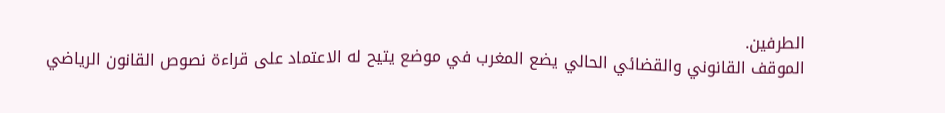الطرفين.
الموقف القانوني والقضائي الحالي يضع المغرب في موضع يتيح له الاعتماد على قراءة نصوص القانون الرياضي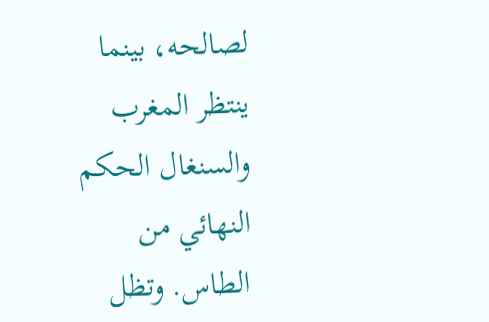لصالحه، بينما ينتظر المغرب والسنغال الحكم النهائي من الطاس. وتظل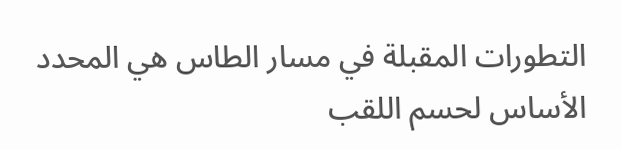التطورات المقبلة في مسار الطاس هي المحدد الأساس لحسم اللقب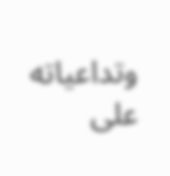وتداعياته على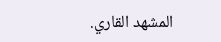المشهد القاري.